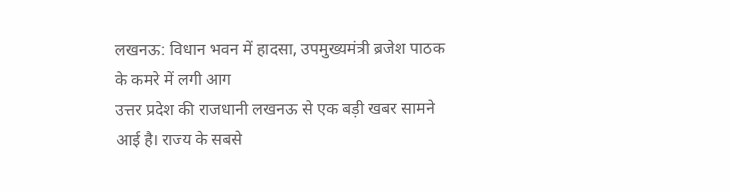लखनऊ: विधान भवन में हादसा, उपमुख्यमंत्री ब्रजेश पाठक के कमरे में लगी आग
उत्तर प्रदेश की राजधानी लखनऊ से एक बड़ी खबर सामने आई है। राज्य के सबसे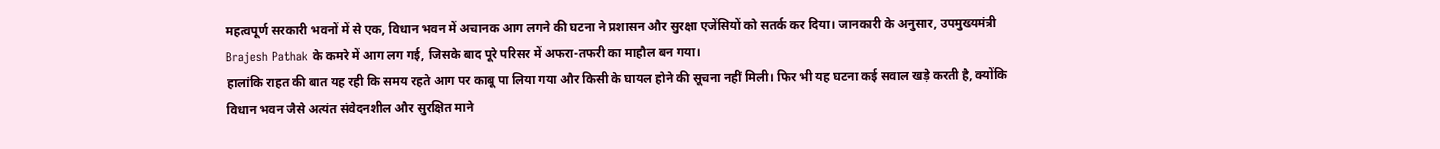महत्वपूर्ण सरकारी भवनों में से एक, विधान भवन में अचानक आग लगने की घटना ने प्रशासन और सुरक्षा एजेंसियों को सतर्क कर दिया। जानकारी के अनुसार, उपमुख्यमंत्री Brajesh Pathak के कमरे में आग लग गई, जिसके बाद पूरे परिसर में अफरा-तफरी का माहौल बन गया।
हालांकि राहत की बात यह रही कि समय रहते आग पर काबू पा लिया गया और किसी के घायल होने की सूचना नहीं मिली। फिर भी यह घटना कई सवाल खड़े करती है, क्योंकि विधान भवन जैसे अत्यंत संवेदनशील और सुरक्षित माने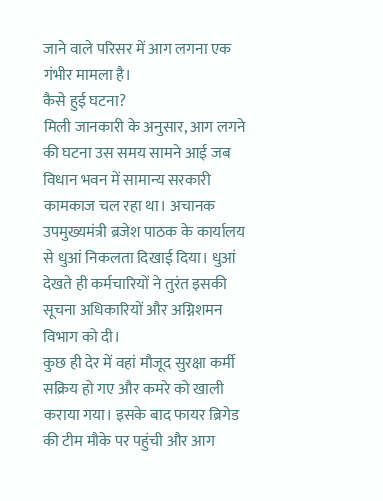जाने वाले परिसर में आग लगना एक गंभीर मामला है।
कैसे हुई घटना?
मिली जानकारी के अनुसार, आग लगने की घटना उस समय सामने आई जब विधान भवन में सामान्य सरकारी कामकाज चल रहा था। अचानक उपमुख्यमंत्री ब्रजेश पाठक के कार्यालय से धुआं निकलता दिखाई दिया। धुआं देखते ही कर्मचारियों ने तुरंत इसकी सूचना अधिकारियों और अग्निशमन विभाग को दी।
कुछ ही देर में वहां मौजूद सुरक्षा कर्मी सक्रिय हो गए और कमरे को खाली कराया गया। इसके बाद फायर ब्रिगेड की टीम मौके पर पहुंची और आग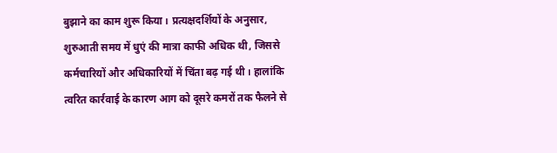बुझाने का काम शुरू किया। प्रत्यक्षदर्शियों के अनुसार, शुरुआती समय में धुएं की मात्रा काफी अधिक थी, जिससे कर्मचारियों और अधिकारियों में चिंता बढ़ गई थी। हालांकि त्वरित कार्रवाई के कारण आग को दूसरे कमरों तक फैलने से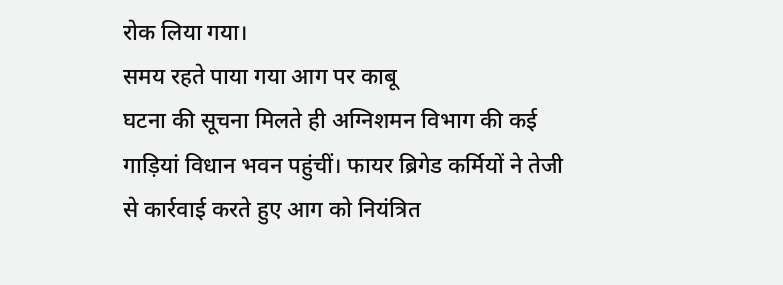रोक लिया गया।
समय रहते पाया गया आग पर काबू
घटना की सूचना मिलते ही अग्निशमन विभाग की कई गाड़ियां विधान भवन पहुंचीं। फायर ब्रिगेड कर्मियों ने तेजी से कार्रवाई करते हुए आग को नियंत्रित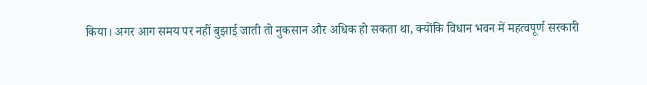किया। अगर आग समय पर नहीं बुझाई जाती तो नुकसान और अधिक हो सकता था, क्योंकि विधान भवन में महत्वपूर्ण सरकारी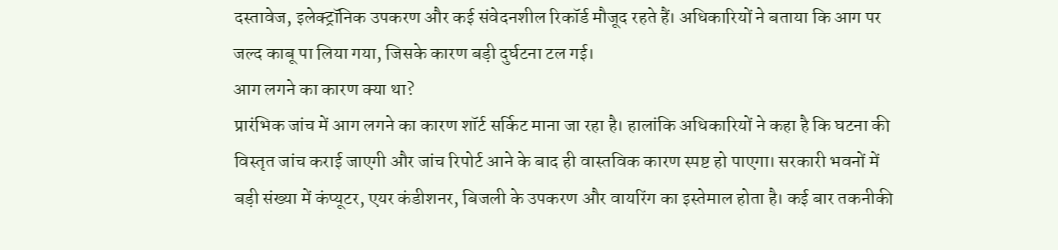दस्तावेज, इलेक्ट्रॉनिक उपकरण और कई संवेदनशील रिकॉर्ड मौजूद रहते हैं। अधिकारियों ने बताया कि आग पर जल्द काबू पा लिया गया, जिसके कारण बड़ी दुर्घटना टल गई।
आग लगने का कारण क्या था?
प्रारंभिक जांच में आग लगने का कारण शॉर्ट सर्किट माना जा रहा है। हालांकि अधिकारियों ने कहा है कि घटना की विस्तृत जांच कराई जाएगी और जांच रिपोर्ट आने के बाद ही वास्तविक कारण स्पष्ट हो पाएगा। सरकारी भवनों में बड़ी संख्या में कंप्यूटर, एयर कंडीशनर, बिजली के उपकरण और वायरिंग का इस्तेमाल होता है। कई बार तकनीकी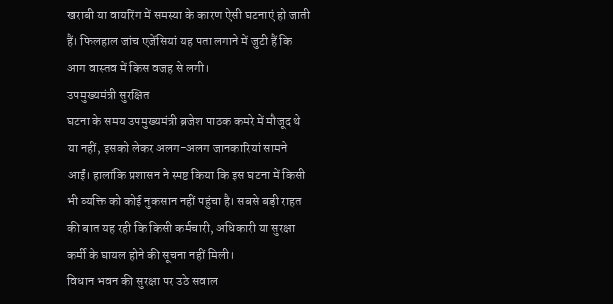खराबी या वायरिंग में समस्या के कारण ऐसी घटनाएं हो जाती हैं। फिलहाल जांच एजेंसियां यह पता लगाने में जुटी हैं कि आग वास्तव में किस वजह से लगी।
उपमुख्यमंत्री सुरक्षित
घटना के समय उपमुख्यमंत्री ब्रजेश पाठक कमरे में मौजूद थे या नहीं, इसको लेकर अलग-अलग जानकारियां सामने आईं। हालांकि प्रशासन ने स्पष्ट किया कि इस घटना में किसी भी व्यक्ति को कोई नुकसान नहीं पहुंचा है। सबसे बड़ी राहत की बात यह रही कि किसी कर्मचारी, अधिकारी या सुरक्षा कर्मी के घायल होने की सूचना नहीं मिली।
विधान भवन की सुरक्षा पर उठे सवाल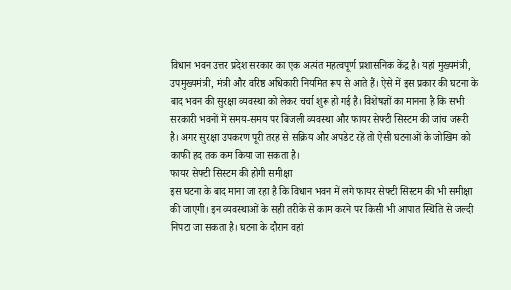विधान भवन उत्तर प्रदेश सरकार का एक अत्यंत महत्वपूर्ण प्रशासनिक केंद्र है। यहां मुख्यमंत्री, उपमुख्यमंत्री, मंत्री और वरिष्ठ अधिकारी नियमित रूप से आते हैं। ऐसे में इस प्रकार की घटना के बाद भवन की सुरक्षा व्यवस्था को लेकर चर्चा शुरू हो गई है। विशेषज्ञों का मानना है कि सभी सरकारी भवनों में समय-समय पर बिजली व्यवस्था और फायर सेफ्टी सिस्टम की जांच जरूरी है। अगर सुरक्षा उपकरण पूरी तरह से सक्रिय और अपडेट रहें तो ऐसी घटनाओं के जोखिम को काफी हद तक कम किया जा सकता है।
फायर सेफ्टी सिस्टम की होगी समीक्षा
इस घटना के बाद माना जा रहा है कि विधान भवन में लगे फायर सेफ्टी सिस्टम की भी समीक्षा की जाएगी। इन व्यवस्थाओं के सही तरीके से काम करने पर किसी भी आपात स्थिति से जल्दी निपटा जा सकता है। घटना के दौरान वहां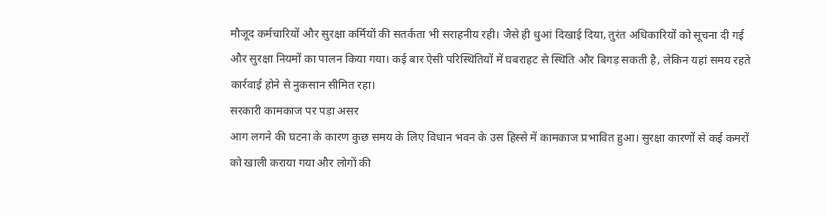मौजूद कर्मचारियों और सुरक्षा कर्मियों की सतर्कता भी सराहनीय रही। जैसे ही धुआं दिखाई दिया, तुरंत अधिकारियों को सूचना दी गई और सुरक्षा नियमों का पालन किया गया। कई बार ऐसी परिस्थितियों में घबराहट से स्थिति और बिगड़ सकती है, लेकिन यहां समय रहते कार्रवाई होने से नुकसान सीमित रहा।
सरकारी कामकाज पर पड़ा असर
आग लगने की घटना के कारण कुछ समय के लिए विधान भवन के उस हिस्से में कामकाज प्रभावित हुआ। सुरक्षा कारणों से कई कमरों को खाली कराया गया और लोगों की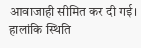आवाजाही सीमित कर दी गई।
हालांकि स्थिति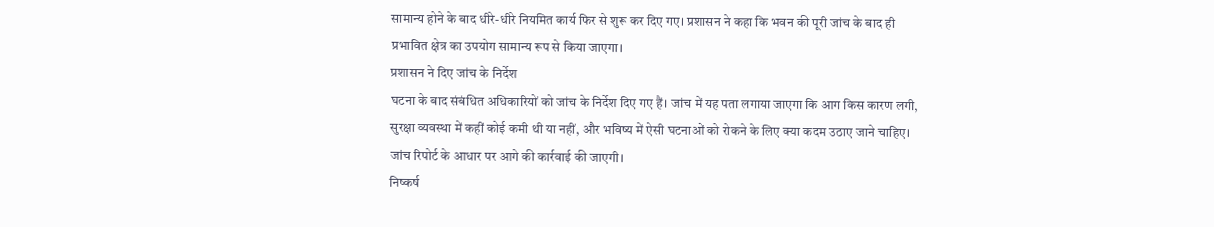सामान्य होने के बाद धीरे-धीरे नियमित कार्य फिर से शुरू कर दिए गए। प्रशासन ने कहा कि भवन की पूरी जांच के बाद ही प्रभावित क्षेत्र का उपयोग सामान्य रूप से किया जाएगा।
प्रशासन ने दिए जांच के निर्देश
घटना के बाद संबंधित अधिकारियों को जांच के निर्देश दिए गए हैं। जांच में यह पता लगाया जाएगा कि आग किस कारण लगी, सुरक्षा व्यवस्था में कहीं कोई कमी थी या नहीं, और भविष्य में ऐसी घटनाओं को रोकने के लिए क्या कदम उठाए जाने चाहिए। जांच रिपोर्ट के आधार पर आगे की कार्रवाई की जाएगी।
निष्कर्ष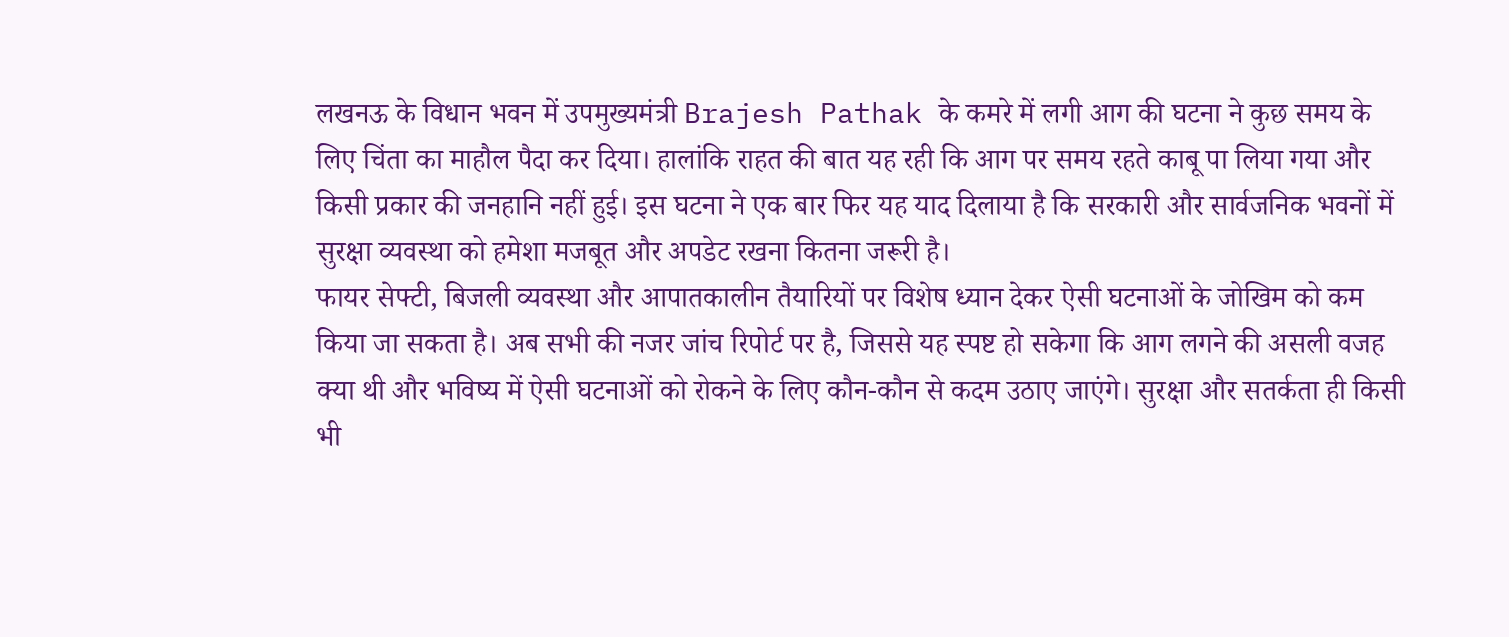लखनऊ के विधान भवन में उपमुख्यमंत्री Brajesh Pathak के कमरे में लगी आग की घटना ने कुछ समय के लिए चिंता का माहौल पैदा कर दिया। हालांकि राहत की बात यह रही कि आग पर समय रहते काबू पा लिया गया और किसी प्रकार की जनहानि नहीं हुई। इस घटना ने एक बार फिर यह याद दिलाया है कि सरकारी और सार्वजनिक भवनों में सुरक्षा व्यवस्था को हमेशा मजबूत और अपडेट रखना कितना जरूरी है।
फायर सेफ्टी, बिजली व्यवस्था और आपातकालीन तैयारियों पर विशेष ध्यान देकर ऐसी घटनाओं के जोखिम को कम किया जा सकता है। अब सभी की नजर जांच रिपोर्ट पर है, जिससे यह स्पष्ट हो सकेगा कि आग लगने की असली वजह क्या थी और भविष्य में ऐसी घटनाओं को रोकने के लिए कौन-कौन से कदम उठाए जाएंगे। सुरक्षा और सतर्कता ही किसी भी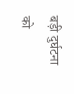बड़ी दुर्घटना को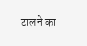टालने का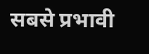सबसे प्रभावी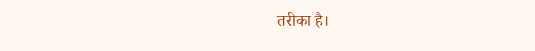तरीका है।